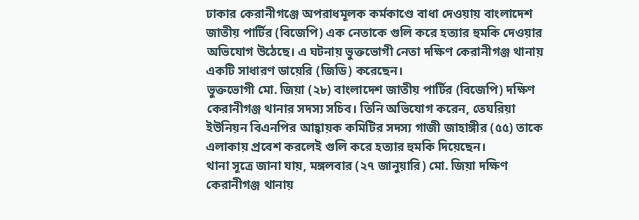ঢাকার কেরানীগঞ্জে অপরাধমূলক কর্মকাণ্ডে বাধা দেওয়ায় বাংলাদেশ জাতীয় পার্টির (বিজেপি) এক নেতাকে গুলি করে হত্যার হুমকি দেওয়ার অভিযোগ উঠেছে। এ ঘটনায় ভুক্তভোগী নেতা দক্ষিণ কেরানীগঞ্জ থানায় একটি সাধারণ ডায়েরি (জিডি) করেছেন।
ভুক্তভোগী মো. জিয়া (২৮) বাংলাদেশ জাতীয় পার্টির (বিজেপি) দক্ষিণ কেরানীগঞ্জ থানার সদস্য সচিব। তিনি অভিযোগ করেন, তেঘরিয়া ইউনিয়ন বিএনপির আহ্বায়ক কমিটির সদস্য গাজী জাহাঙ্গীর (৫৫) তাকে এলাকায় প্রবেশ করলেই গুলি করে হত্যার হুমকি দিয়েছেন।
থানা সূত্রে জানা যায়, মঙ্গলবার (২৭ জানুয়ারি) মো. জিয়া দক্ষিণ কেরানীগঞ্জ থানায়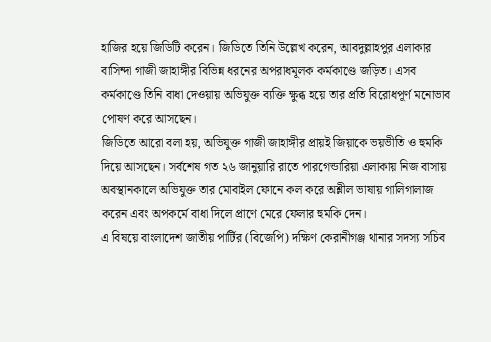হাজির হয়ে জিডিটি করেন। জিডিতে তিনি উল্লেখ করেন, আবদুল্লাহপুর এলাকার বাসিন্দা গাজী জাহাঙ্গীর বিভিন্ন ধরনের অপরাধমূলক কর্মকাণ্ডে জড়িত। এসব কর্মকাণ্ডে তিনি বাধা দেওয়ায় অভিযুক্ত ব্যক্তি ক্ষুব্ধ হয়ে তার প্রতি বিরোধপূর্ণ মনোভাব পোষণ করে আসছেন।
জিডিতে আরো বলা হয়, অভিযুক্ত গাজী জাহাঙ্গীর প্রায়ই জিয়াকে ভয়ভীতি ও হুমকি দিয়ে আসছেন। সর্বশেষ গত ২৬ জানুয়ারি রাতে পারগেন্ডারিয়া এলাকায় নিজ বাসায় অবস্থানকালে অভিযুক্ত তার মোবাইল ফোনে কল করে অশ্লীল ভাষায় গালিগালাজ করেন এবং অপকর্মে বাধা দিলে প্রাণে মেরে ফেলার হুমকি দেন।
এ বিষয়ে বাংলাদেশ জাতীয় পার্টির (বিজেপি) দক্ষিণ কেরানীগঞ্জ থানার সদস্য সচিব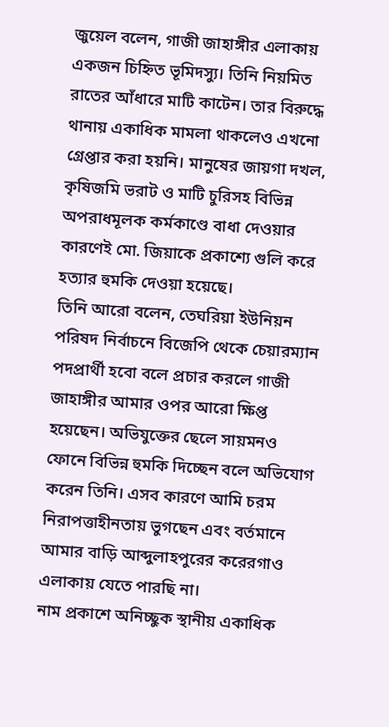জুয়েল বলেন, গাজী জাহাঙ্গীর এলাকায় একজন চিহ্নিত ভূমিদস্যু। তিনি নিয়মিত রাতের আঁধারে মাটি কাটেন। তার বিরুদ্ধে থানায় একাধিক মামলা থাকলেও এখনো গ্রেপ্তার করা হয়নি। মানুষের জায়গা দখল, কৃষিজমি ভরাট ও মাটি চুরিসহ বিভিন্ন অপরাধমূলক কর্মকাণ্ডে বাধা দেওয়ার কারণেই মো. জিয়াকে প্রকাশ্যে গুলি করে হত্যার হুমকি দেওয়া হয়েছে।
তিনি আরো বলেন, তেঘরিয়া ইউনিয়ন পরিষদ নির্বাচনে বিজেপি থেকে চেয়ারম্যান পদপ্রার্থী হবো বলে প্রচার করলে গাজী জাহাঙ্গীর আমার ওপর আরো ক্ষিপ্ত হয়েছেন। অভিযুক্তের ছেলে সায়মনও ফোনে বিভিন্ন হুমকি দিচ্ছেন বলে অভিযোগ করেন তিনি। এসব কারণে আমি চরম নিরাপত্তাহীনতায় ভুগছেন এবং বর্তমানে আমার বাড়ি আব্দুলাহপুরের করেরগাও এলাকায় যেতে পারছি না।
নাম প্রকাশে অনিচ্ছুক স্থানীয় একাধিক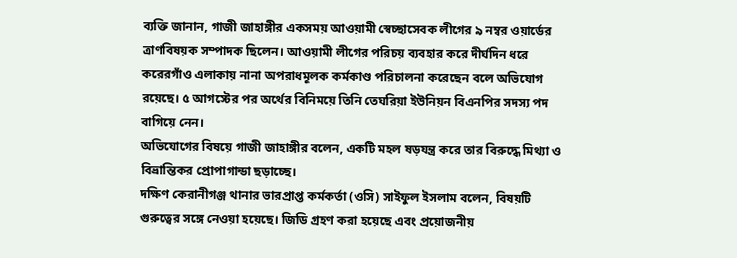ব্যক্তি জানান, গাজী জাহাঙ্গীর একসময় আওয়ামী স্বেচ্ছাসেবক লীগের ৯ নম্বর ওয়ার্ডের ত্রাণবিষয়ক সম্পাদক ছিলেন। আওয়ামী লীগের পরিচয় ব্যবহার করে দীর্ঘদিন ধরে করেরগাঁও এলাকায় নানা অপরাধমূলক কর্মকাণ্ড পরিচালনা করেছেন বলে অভিযোগ রয়েছে। ৫ আগস্টের পর অর্থের বিনিময়ে তিনি তেঘরিয়া ইউনিয়ন বিএনপির সদস্য পদ বাগিয়ে নেন।
অভিযোগের বিষয়ে গাজী জাহাঙ্গীর বলেন, একটি মহল ষড়যন্ত্র করে তার বিরুদ্ধে মিথ্যা ও বিভ্রান্তিকর প্রোপাগান্ডা ছড়াচ্ছে।
দক্ষিণ কেরানীগঞ্জ থানার ভারপ্রাপ্ত কর্মকর্তা (ওসি) সাইফুল ইসলাম বলেন, বিষয়টি গুরুত্বের সঙ্গে নেওয়া হয়েছে। জিডি গ্রহণ করা হয়েছে এবং প্রয়োজনীয়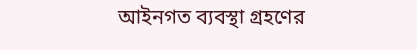আইনগত ব্যবস্থা গ্রহণের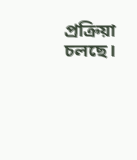প্রক্রিয়া চলছে।